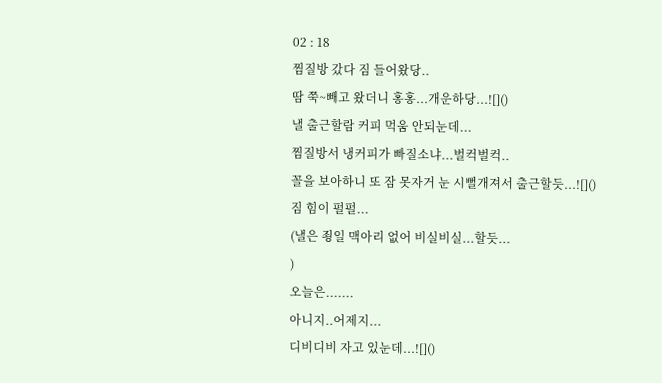02 : 18
찜질방 갔다 짐 들어왔당..
땀 쭉~빼고 왔더니 홍홍...개운하당...![]()
낼 출근할람 커피 먹움 안되눈데...
찜질방서 냉커피가 빠질소냐...벌컥벌컥..
꼴을 보아하니 또 잠 못자거 눈 시뻘개져서 출근할듯...![]()
짐 힘이 펄펄...
(낼은 죙일 맥아리 없어 비실비실...할듯...
)
오늘은.......
아니지..어제지...
디비디비 자고 있눈데...![]()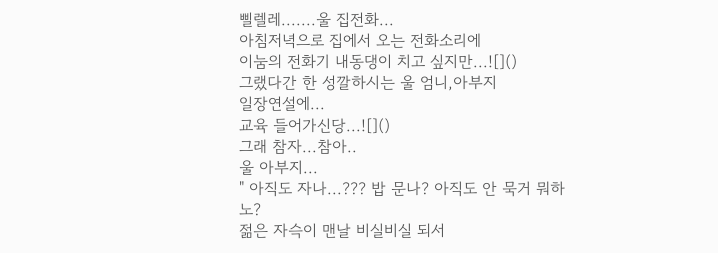삘렐레.......울 집전화...
아침저녁으로 집에서 오는 전화소리에
이눔의 전화기 내동댕이 치고 싶지만...![]()
그랬다간 한 성깔하시는 울 엄니,아부지
일장연설에...
교육 들어가신당...![]()
그래 참자...참아..
울 아부지...
" 아직도 자나...??? 밥 문나? 아직도 안 묵거 뭐하노?
젊은 자슥이 맨날 비실비실 되서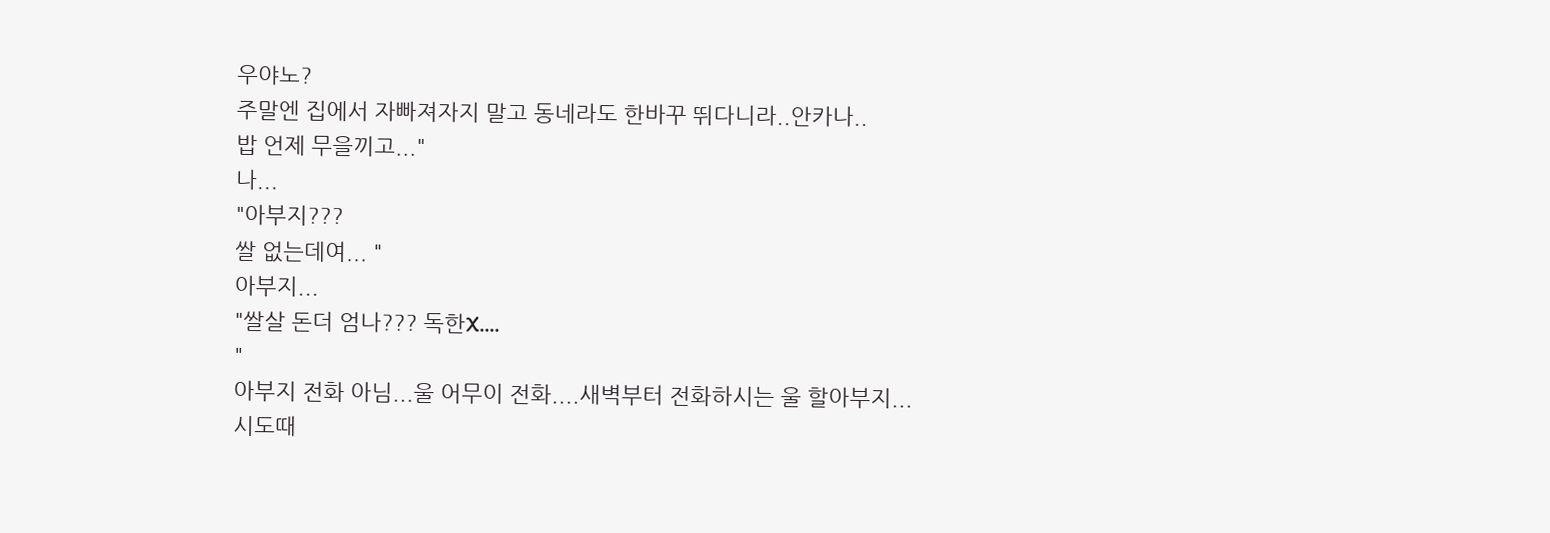우야노?
주말엔 집에서 자빠져자지 말고 동네라도 한바꾸 뛰다니라..안카나..
밥 언제 무을끼고..."
나...
"아부지???
쌀 없는데여... "
아부지...
"쌀살 돈더 엄나??? 독한X....
"
아부지 전화 아님...울 어무이 전화....새벽부터 전화하시는 울 할아부지...
시도때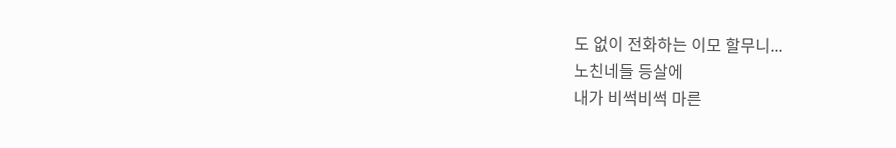도 없이 전화하는 이모 할무니...
노친네들 등살에
내가 비썩비썩 마른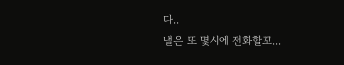다..
낼은 또 몇시에 전화할꼬...